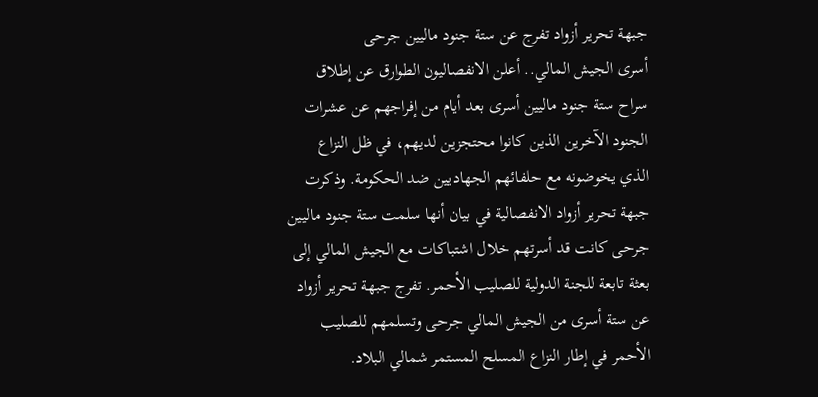جبهة تحرير أزواد تفرج عن ستة جنود ماليين جرحى
أسرى الجيش المالي.. أعلن الانفصاليون الطوارق عن إطلاق سراح ستة جنود ماليين أسرى بعد أيام من إفراجهم عن عشرات الجنود الآخرين الذين كانوا محتجزين لديهم، في ظل النزاع الذي يخوضونه مع حلفائهم الجهاديين ضد الحكومة. وذكرت جبهة تحرير أزواد الانفصالية في بيان أنها سلمت ستة جنود ماليين جرحى كانت قد أسرتهم خلال اشتباكات مع الجيش المالي إلى بعثة تابعة للجنة الدولية للصليب الأحمر. تفرج جبهة تحرير أزواد عن ستة أسرى من الجيش المالي جرحى وتسلمهم للصليب الأحمر في إطار النزاع المسلح المستمر شمالي البلاد.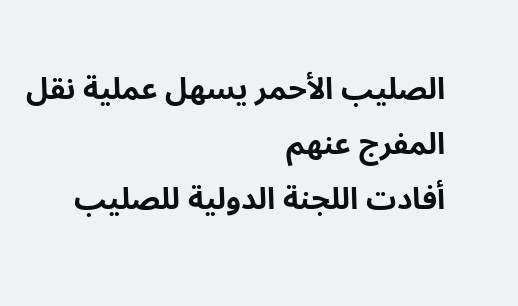الصليب الأحمر يسهل عملية نقل المفرج عنهم
أفادت اللجنة الدولية للصليب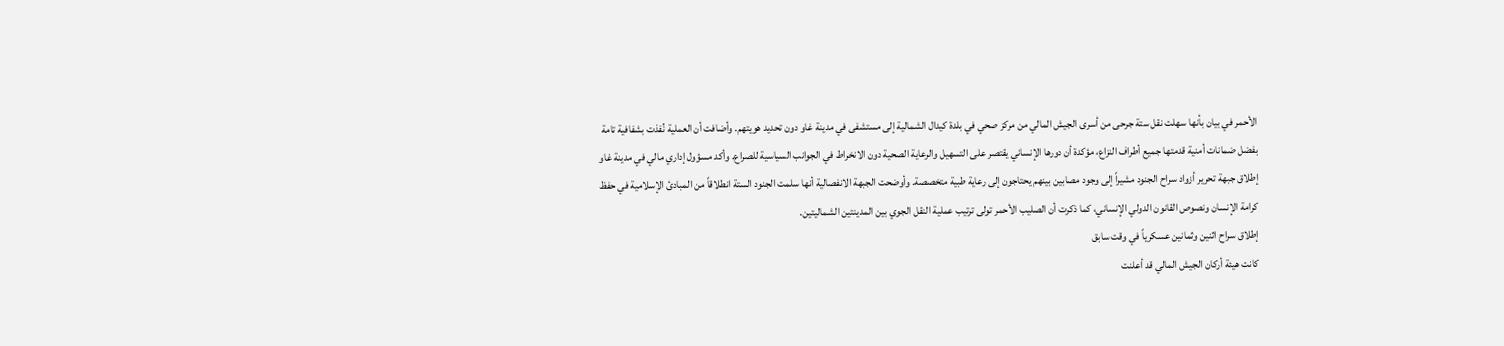الأحمر في بيان بأنها سهلت نقل ستة جرحى من أسرى الجيش المالي من مركز صحي في بلدة كيدال الشمالية إلى مستشفى في مدينة غاو دون تحديد هويتهم. وأضافت أن العملية نُفذت بشفافية تامة بفضل ضمانات أمنية قدمتها جميع أطراف النزاع، مؤكدة أن دورها الإنساني يقتصر على التسهيل والرعاية الصحية دون الانخراط في الجوانب السياسية للصراع. وأكد مسؤول إداري مالي في مدينة غاو إطلاق جبهة تحرير أزواد سراح الجنود مشيراً إلى وجود مصابين بينهم يحتاجون إلى رعاية طبية متخصصة. وأوضحت الجبهة الانفصالية أنها سلمت الجنود الستة انطلاقاً من المبادئ الإسلامية في حفظ كرامة الإنسان ونصوص القانون الدولي الإنساني، كما ذكرت أن الصليب الأحمر تولى ترتيب عملية النقل الجوي بين المدينتين الشماليتين.
إطلاق سراح اثنين وثمانين عسكرياً في وقت سابق
كانت هيئة أركان الجيش المالي قد أعلنت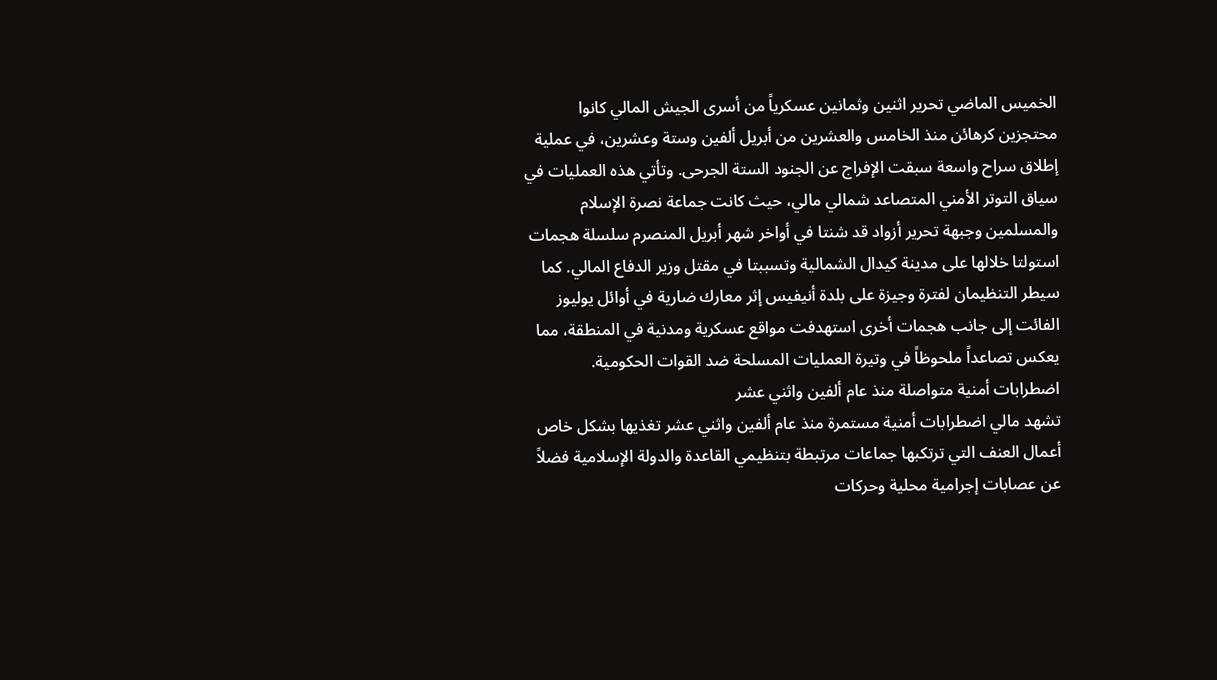الخميس الماضي تحرير اثنين وثمانين عسكرياً من أسرى الجيش المالي كانوا محتجزين كرهائن منذ الخامس والعشرين من أبريل ألفين وستة وعشرين، في عملية إطلاق سراح واسعة سبقت الإفراج عن الجنود الستة الجرحى. وتأتي هذه العمليات في سياق التوتر الأمني المتصاعد شمالي مالي، حيث كانت جماعة نصرة الإسلام والمسلمين وجبهة تحرير أزواد قد شنتا في أواخر شهر أبريل المنصرم سلسلة هجمات استولتا خلالها على مدينة كيدال الشمالية وتسببتا في مقتل وزير الدفاع المالي. كما سيطر التنظيمان لفترة وجيزة على بلدة أنيفيس إثر معارك ضارية في أوائل يوليوز الفائت إلى جانب هجمات أخرى استهدفت مواقع عسكرية ومدنية في المنطقة، مما يعكس تصاعداً ملحوظاً في وتيرة العمليات المسلحة ضد القوات الحكومية.
اضطرابات أمنية متواصلة منذ عام ألفين واثني عشر
تشهد مالي اضطرابات أمنية مستمرة منذ عام ألفين واثني عشر تغذيها بشكل خاص أعمال العنف التي ترتكبها جماعات مرتبطة بتنظيمي القاعدة والدولة الإسلامية فضلاً عن عصابات إجرامية محلية وحركات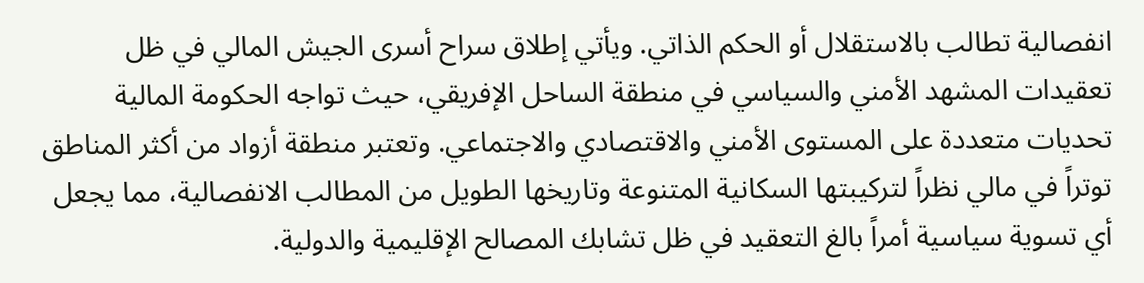انفصالية تطالب بالاستقلال أو الحكم الذاتي. ويأتي إطلاق سراح أسرى الجيش المالي في ظل تعقيدات المشهد الأمني والسياسي في منطقة الساحل الإفريقي، حيث تواجه الحكومة المالية تحديات متعددة على المستوى الأمني والاقتصادي والاجتماعي. وتعتبر منطقة أزواد من أكثر المناطق توتراً في مالي نظراً لتركيبتها السكانية المتنوعة وتاريخها الطويل من المطالب الانفصالية، مما يجعل أي تسوية سياسية أمراً بالغ التعقيد في ظل تشابك المصالح الإقليمية والدولية.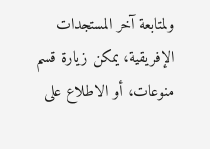ولمتابعة آخر المستجدات الإفريقية، يمكن زيارة قسم منوعات، أو الاطلاع على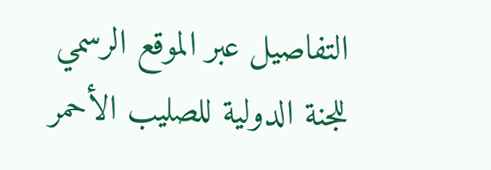التفاصيل عبر الموقع الرسمي للجنة الدولية للصليب الأحمر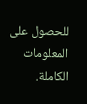للحصول على المعلومات الكاملة.